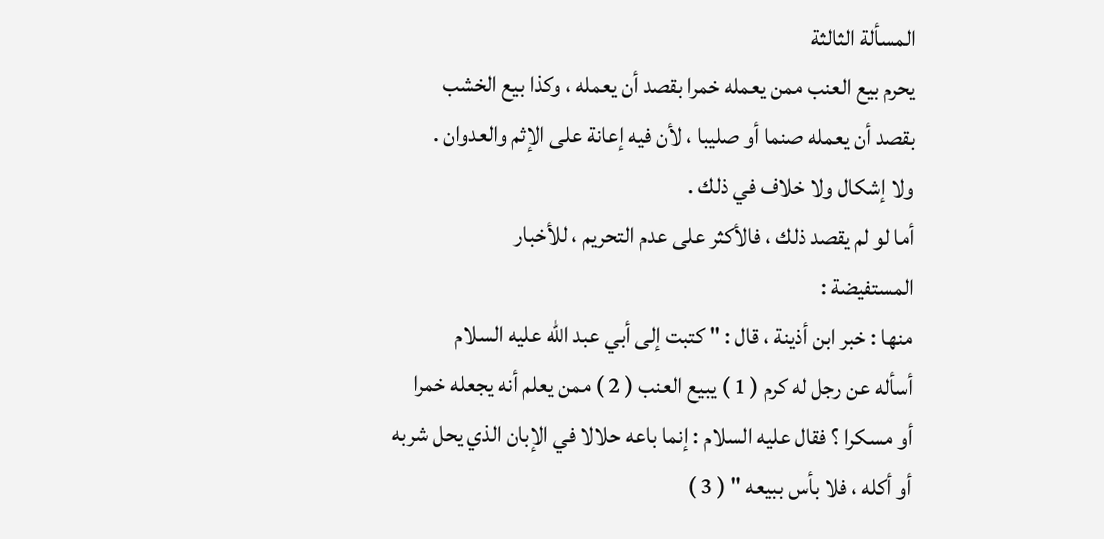المسألة الثالثة
يحرم بيع العنب ممن يعمله خمرا بقصد أن يعمله ، وكذا بيع الخشب
بقصد أن يعمله صنما أو صليبا ، لأن فيه إعانة على الإثم والعدوان .
ولا إشكال ولا خلاف في ذلك .
أما لو لم يقصد ذلك ، فالأكثر على عدم التحريم ، للأخبار
المستفيضة :
منها : خبر ابن أذينة ، قال : " كتبت إلى أبي عبد الله عليه السلام
أسأله عن رجل له كرم ( 1 ) يبيع العنب ( 2 ) ممن يعلم أنه يجعله خمرا
أو مسكرا ؟ فقال عليه السلام : إنما باعه حلالا في الإبان الذي يحل شربه
أو أكله ، فلا بأس ببيعه " ( 3 )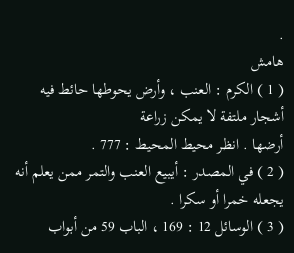.
هامش
( 1 ) الكرم : العنب ، وأرض يحوطها حائط فيه أشجار ملتفة لا يمكن زراعة
أرضها . انظر محيط المحيط : 777 .
( 2 ) في المصدر : أيبيع العنب والتمر ممن يعلم أنه يجعله خمرا أو سكرا .
( 3 ) الوسائل 12 : 169 ، الباب 59 من أبواب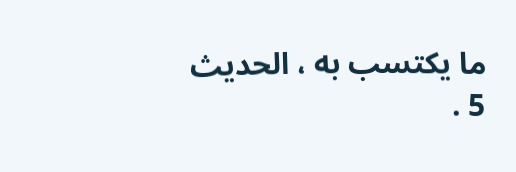ما يكتسب به ، الحديث 5 .